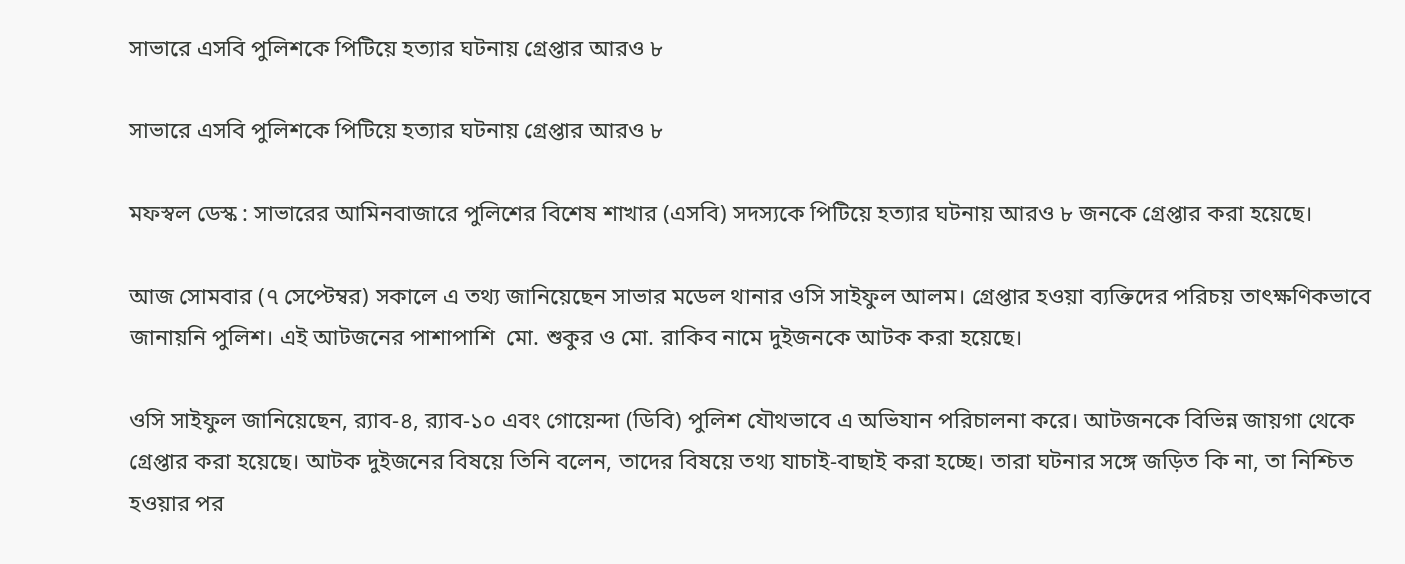সাভারে এসবি পুলিশকে পিটিয়ে হত্যার ঘটনায় গ্রেপ্তার আরও ৮

সাভারে এসবি পুলিশকে পিটিয়ে হত্যার ঘটনায় গ্রেপ্তার আরও ৮

মফস্বল ডেস্ক : সাভারের আমিনবাজারে পুলিশের বিশেষ শাখার (এসবি) সদস্যকে পিটিয়ে হত্যার ঘটনায় আরও ৮ জনকে গ্রেপ্তার করা হয়েছে।

আজ সোমবার (৭ সেপ্টেম্বর) সকালে এ তথ্য জানিয়েছেন সাভার মডেল থানার ওসি সাইফুল আলম। গ্রেপ্তার হওয়া ব্যক্তিদের পরিচয় তাৎক্ষণিকভাবে জানায়নি পুলিশ। এই আটজনের পাশাপাশি  মো. শুকুর ও মো. রাকিব নামে দুইজনকে আটক করা হয়েছে।

ওসি সাইফুল জানিয়েছেন, র‌্যাব-৪, র‌্যাব-১০ এবং গোয়েন্দা (ডিবি) পুলিশ যৌথভাবে এ অভিযান পরিচালনা করে। আটজনকে বিভিন্ন জায়গা থেকে গ্রেপ্তার করা হয়েছে। আটক দুইজনের বিষয়ে তিনি বলেন, তাদের বিষয়ে তথ্য যাচাই-বাছাই করা হচ্ছে। তারা ঘটনার সঙ্গে জড়িত কি না, তা নিশ্চিত হওয়ার পর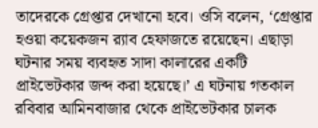তাদেরকে গ্রেপ্তার দেখানো হবে। ওসি বলেন, ‘গ্রেপ্তার হওয়া কয়েকজন র‌্যাব হেফাজতে রয়েছেন। এছাড়া ঘটনার সময় ব্যবহৃত সাদা কালারের একটি প্রাইভেটকার জব্দ করা হয়েছে।’ এ ঘটনায় গতকাল রবিবার আমিনবাজার থেকে প্রাইভেটকার চালক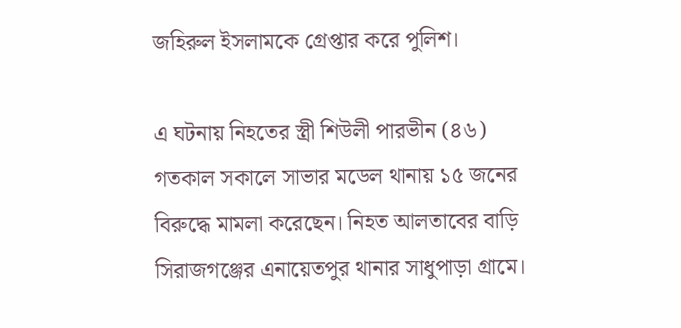জহিরুল ইসলামকে গ্রেপ্তার করে পুলিশ।

এ ঘটনায় নিহতের স্ত্রী শিউলী পারভীন (৪৬) গতকাল সকালে সাভার মডেল থানায় ১৫ জনের বিরুদ্ধে মামলা করেছেন। নিহত আলতাবের বাড়ি সিরাজগঞ্জের এনায়েতপুর থানার সাধুপাড়া গ্রামে।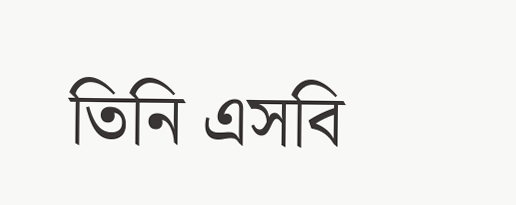তিনি এসবি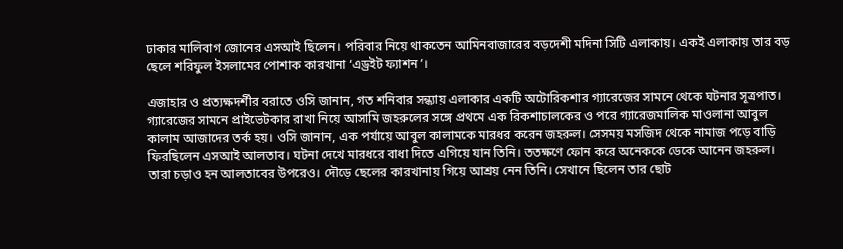ঢাকার মালিবাগ জোনের এসআই ছিলেন। পরিবার নিয়ে থাকতেন আমিনবাজারের বড়দেশী মদিনা সিটি এলাকায়। একই এলাকায় তার বড় ছেলে শরিফুল ইসলামের পোশাক কারখানা ‘এড্রইট ফ্যাশন’।

এজাহার ও প্রত্যক্ষদর্শীর বরাতে ওসি জানান, গত শনিবার সন্ধ্যায় এলাকার একটি অটোরিকশার গ্যারেজের সামনে থেকে ঘটনার সূত্রপাত। গ্যারেজের সামনে প্রাইভেটকার রাখা নিয়ে আসামি জহরুলের সঙ্গে প্রথমে এক রিকশাচালকের ও পরে গ্যারেজমালিক মাওলানা আবুল কালাম আজাদের তর্ক হয়। ওসি জানান, এক পর্যায়ে আবুল কালামকে মারধর করেন জহরুল। সেসময় মসজিদ থেকে নামাজ পড়ে বাড়ি ফিরছিলেন এসআই আলতাব। ঘটনা দেখে মারধরে বাধা দিতে এগিয়ে যান তিনি। ততক্ষণে ফোন করে অনেককে ডেকে আনেন জহরুল। তারা চড়াও হন আলতাবের উপরেও। দৌড়ে ছেলের কারখানায় গিয়ে আশ্রয় নেন তিনি। সেখানে ছিলেন তার ছোট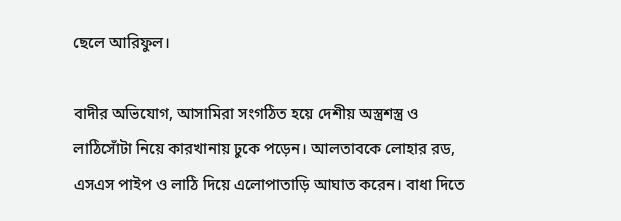ছেলে আরিফুল।

বাদীর অভিযোগ, আসামিরা সংগঠিত হয়ে দেশীয় অস্ত্রশস্ত্র ও লাঠিসোঁটা নিয়ে কারখানায় ঢুকে পড়েন। আলতাবকে লোহার রড, এসএস পাইপ ও লাঠি দিয়ে এলোপাতাড়ি আঘাত করেন। বাধা দিতে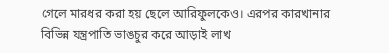গেলে মারধর করা হয় ছেলে আরিফুলকেও। এরপর কারখানার বিভিন্ন যন্ত্রপাতি ভাঙচুর করে আড়াই লাখ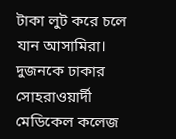টাকা লুট করে চলে যান আসামিরা। দুজনকে ঢাকার সোহরাওয়ার্দী মেডিকেল কলেজ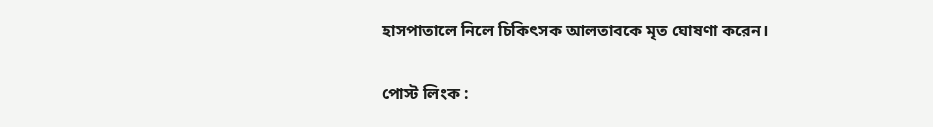হাসপাতালে নিলে চিকিৎসক আলতাবকে মৃত ঘোষণা করেন।

পোস্ট লিংক :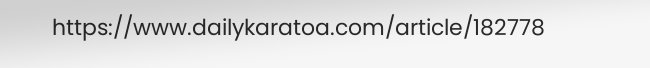https://www.dailykaratoa.com/article/182778